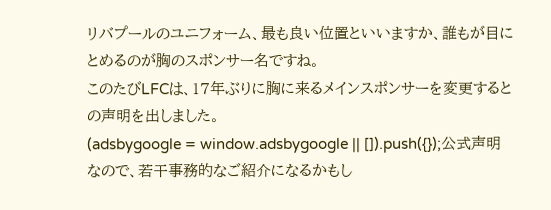リバプールのユニフォーム、最も良い位置といいますか、誰もが目にとめるのが胸のスポンサー名ですね。
このたびLFCは、17年ぶりに胸に来るメインスポンサーを変更するとの声明を出しました。
(adsbygoogle = window.adsbygoogle || []).push({});公式声明なので、若干事務的なご紹介になるかもし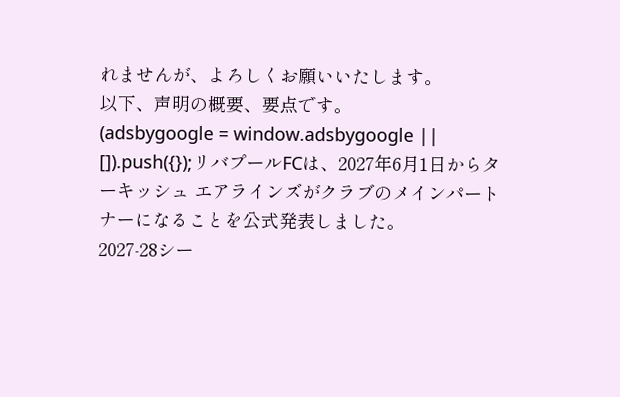れませんが、よろしくお願いいたします。
以下、声明の概要、要点です。
(adsbygoogle = window.adsbygoogle || []).push({});リバプールFCは、2027年6月1日からターキッシュ エアラインズがクラブのメインパートナーになることを公式発表しました。
2027-28シー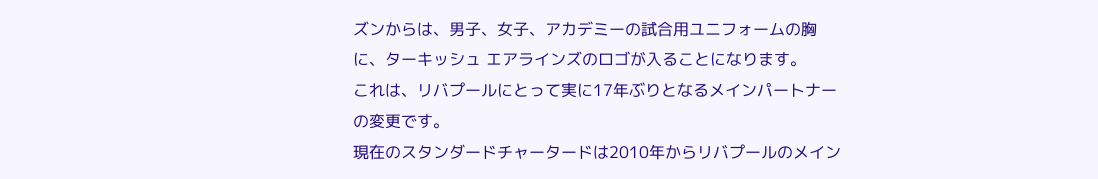ズンからは、男子、女子、アカデミーの試合用ユニフォームの胸に、ターキッシュ エアラインズのロゴが入ることになります。
これは、リバプールにとって実に17年ぶりとなるメインパートナーの変更です。
現在のスタンダードチャータードは2010年からリバプールのメイン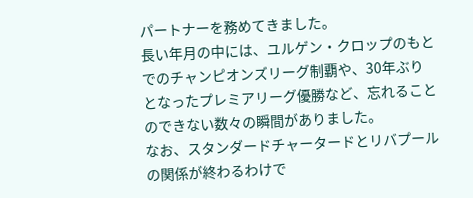パートナーを務めてきました。
長い年月の中には、ユルゲン・クロップのもとでのチャンピオンズリーグ制覇や、30年ぶりとなったプレミアリーグ優勝など、忘れることのできない数々の瞬間がありました。
なお、スタンダードチャータードとリバプールの関係が終わるわけで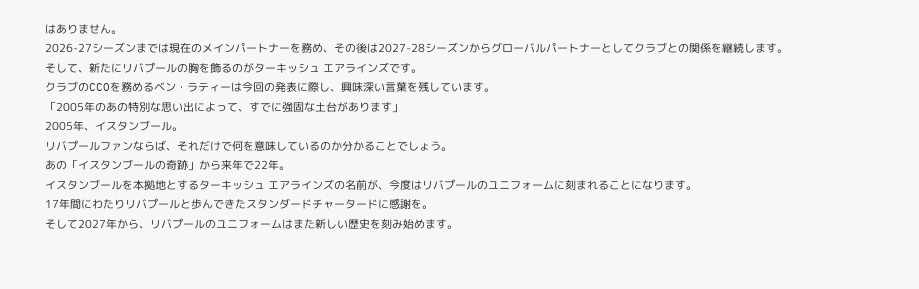はありません。
2026-27シーズンまでは現在のメインパートナーを務め、その後は2027-28シーズンからグローバルパートナーとしてクラブとの関係を継続します。
そして、新たにリバプールの胸を飾るのがターキッシュ エアラインズです。
クラブのCCOを務めるベン・ラティーは今回の発表に際し、興味深い言葉を残しています。
「2005年のあの特別な思い出によって、すでに強固な土台があります」
2005年、イスタンブール。
リバプールファンならば、それだけで何を意味しているのか分かることでしょう。
あの「イスタンブールの奇跡」から来年で22年。
イスタンブールを本拠地とするターキッシュ エアラインズの名前が、今度はリバプールのユニフォームに刻まれることになります。
17年間にわたりリバプールと歩んできたスタンダードチャータードに感謝を。
そして2027年から、リバプールのユニフォームはまた新しい歴史を刻み始めます。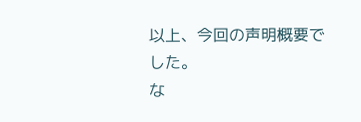以上、今回の声明概要でした。
な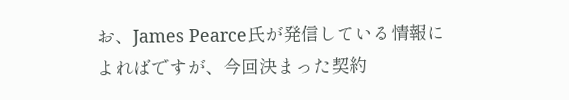お、James Pearce氏が発信している情報によればですが、今回決まった契約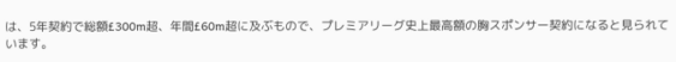は、5年契約で総額£300m超、年間£60m超に及ぶもので、プレミアリーグ史上最高額の胸スポンサー契約になると見られています。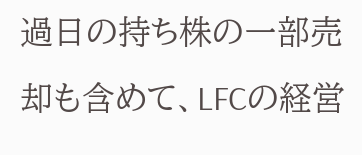過日の持ち株の一部売却も含めて、LFCの経営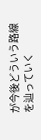が今後どういう路線を辿っていく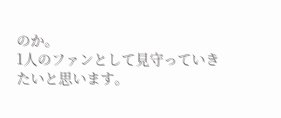のか。
1人のファンとして見守っていきたいと思います。